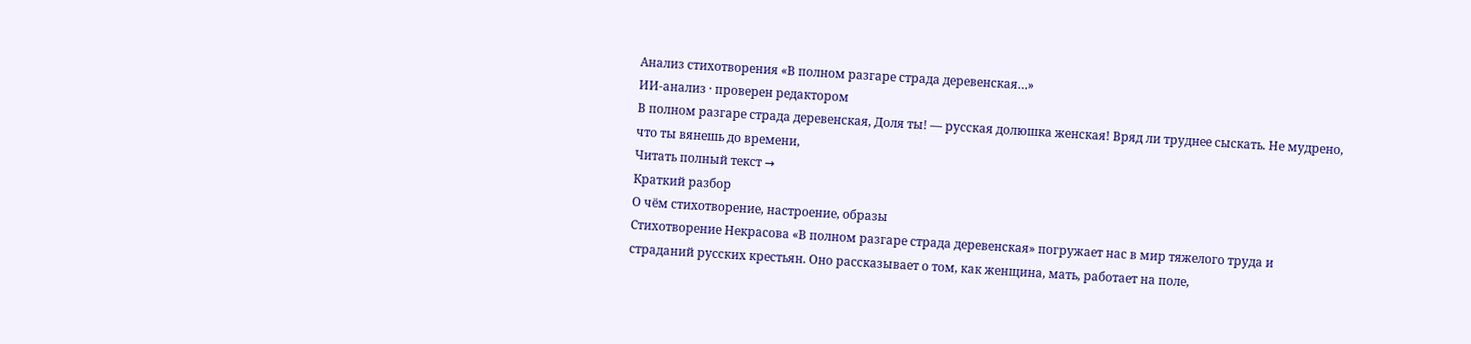Анализ стихотворения «В полном разгаре страда деревенская…»
ИИ-анализ · проверен редактором
В полном разгаре страда деревенская, Доля ты! — русская долюшка женская! Вряд ли труднее сыскать. Не мудрено, что ты вянешь до времени,
Читать полный текст →
Краткий разбор
О чём стихотворение, настроение, образы
Стихотворение Некрасова «В полном разгаре страда деревенская» погружает нас в мир тяжелого труда и страданий русских крестьян. Оно рассказывает о том, как женщина, мать, работает на поле,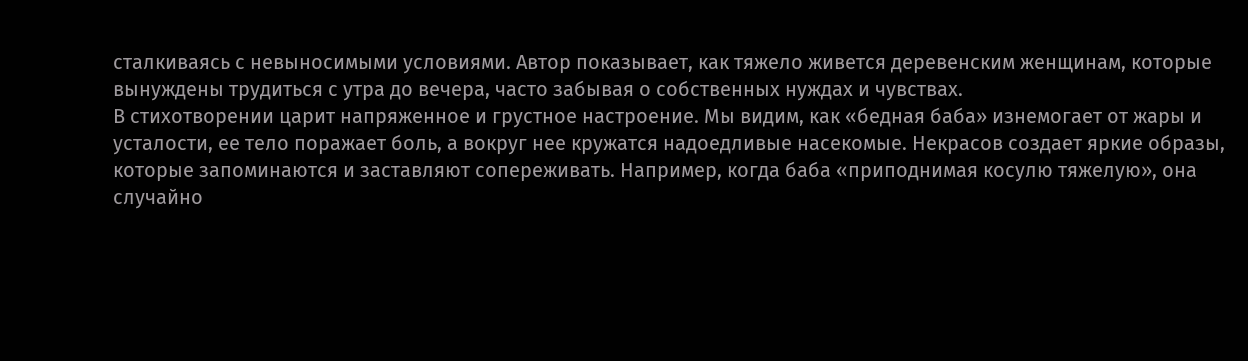сталкиваясь с невыносимыми условиями. Автор показывает, как тяжело живется деревенским женщинам, которые вынуждены трудиться с утра до вечера, часто забывая о собственных нуждах и чувствах.
В стихотворении царит напряженное и грустное настроение. Мы видим, как «бедная баба» изнемогает от жары и усталости, ее тело поражает боль, а вокруг нее кружатся надоедливые насекомые. Некрасов создает яркие образы, которые запоминаются и заставляют сопереживать. Например, когда баба «приподнимая косулю тяжелую», она случайно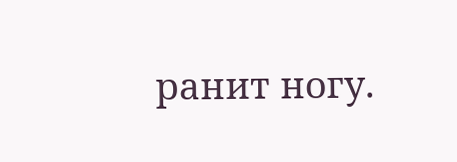ранит ногу.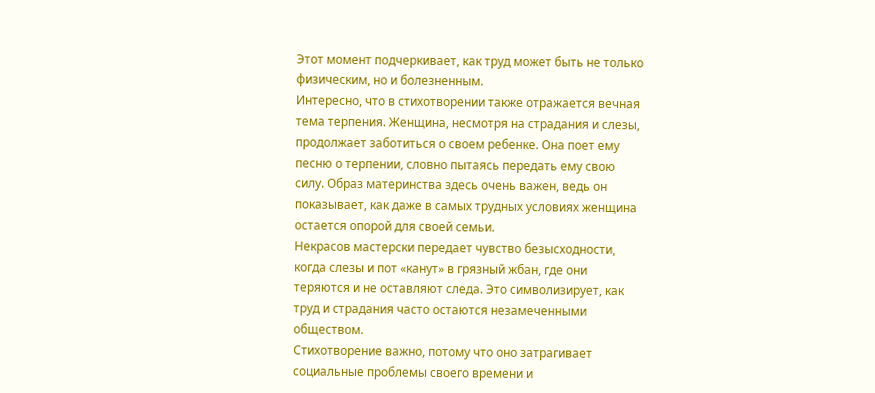Этот момент подчеркивает, как труд может быть не только физическим, но и болезненным.
Интересно, что в стихотворении также отражается вечная тема терпения. Женщина, несмотря на страдания и слезы, продолжает заботиться о своем ребенке. Она поет ему песню о терпении, словно пытаясь передать ему свою силу. Образ материнства здесь очень важен, ведь он показывает, как даже в самых трудных условиях женщина остается опорой для своей семьи.
Некрасов мастерски передает чувство безысходности, когда слезы и пот «канут» в грязный жбан, где они теряются и не оставляют следа. Это символизирует, как труд и страдания часто остаются незамеченными обществом.
Стихотворение важно, потому что оно затрагивает социальные проблемы своего времени и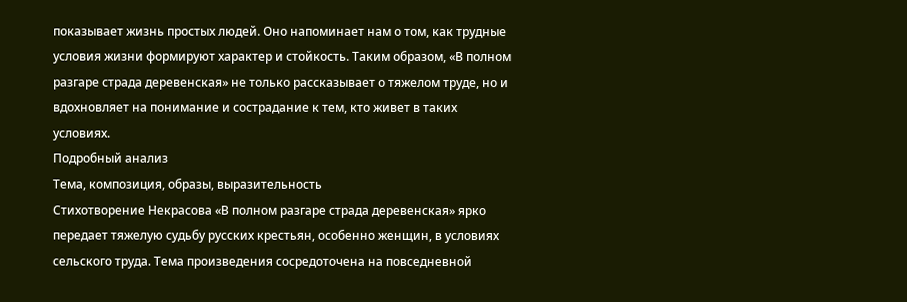показывает жизнь простых людей. Оно напоминает нам о том, как трудные условия жизни формируют характер и стойкость. Таким образом, «В полном разгаре страда деревенская» не только рассказывает о тяжелом труде, но и вдохновляет на понимание и сострадание к тем, кто живет в таких условиях.
Подробный анализ
Тема, композиция, образы, выразительность
Стихотворение Некрасова «В полном разгаре страда деревенская» ярко передает тяжелую судьбу русских крестьян, особенно женщин, в условиях сельского труда. Тема произведения сосредоточена на повседневной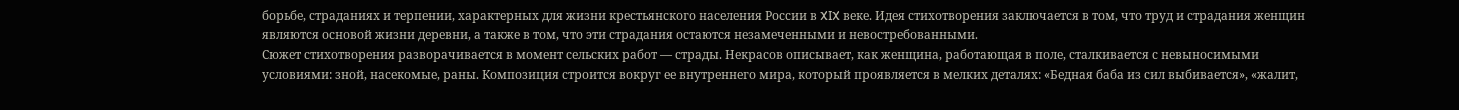борьбе, страданиях и терпении, характерных для жизни крестьянского населения России в XIX веке. Идея стихотворения заключается в том, что труд и страдания женщин являются основой жизни деревни, а также в том, что эти страдания остаются незамеченными и невостребованными.
Сюжет стихотворения разворачивается в момент сельских работ — страды. Некрасов описывает, как женщина, работающая в поле, сталкивается с невыносимыми условиями: зной, насекомые, раны. Композиция строится вокруг ее внутреннего мира, который проявляется в мелких деталях: «Бедная баба из сил выбивается», «жалит,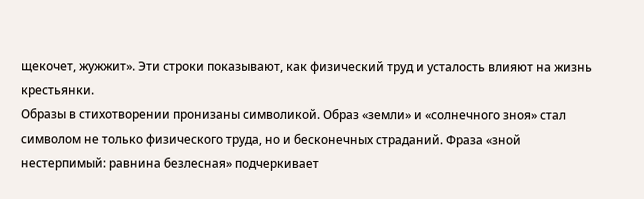щекочет, жужжит». Эти строки показывают, как физический труд и усталость влияют на жизнь крестьянки.
Образы в стихотворении пронизаны символикой. Образ «земли» и «солнечного зноя» стал символом не только физического труда, но и бесконечных страданий. Фраза «зной нестерпимый: равнина безлесная» подчеркивает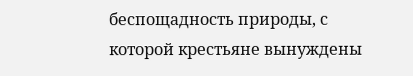беспощадность природы, с которой крестьяне вынуждены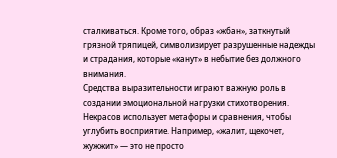сталкиваться. Кроме того, образ «жбан», заткнутый грязной тряпицей, символизирует разрушенные надежды и страдания, которые «канут» в небытие без должного внимания.
Средства выразительности играют важную роль в создании эмоциональной нагрузки стихотворения. Некрасов использует метафоры и сравнения, чтобы углубить восприятие. Например, «жалит, щекочет, жужжит» — это не просто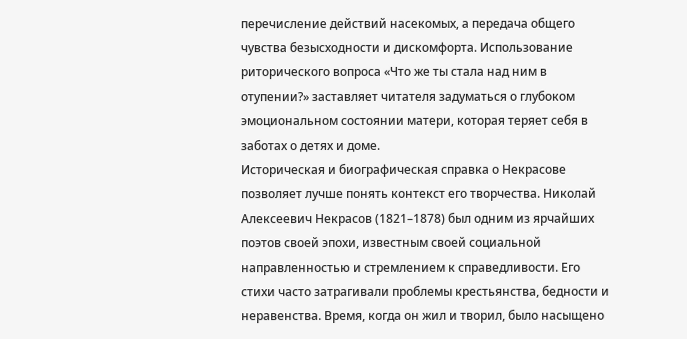перечисление действий насекомых, а передача общего чувства безысходности и дискомфорта. Использование риторического вопроса «Что же ты стала над ним в отупении?» заставляет читателя задуматься о глубоком эмоциональном состоянии матери, которая теряет себя в заботах о детях и доме.
Историческая и биографическая справка о Некрасове позволяет лучше понять контекст его творчества. Николай Алексеевич Некрасов (1821–1878) был одним из ярчайших поэтов своей эпохи, известным своей социальной направленностью и стремлением к справедливости. Его стихи часто затрагивали проблемы крестьянства, бедности и неравенства. Время, когда он жил и творил, было насыщено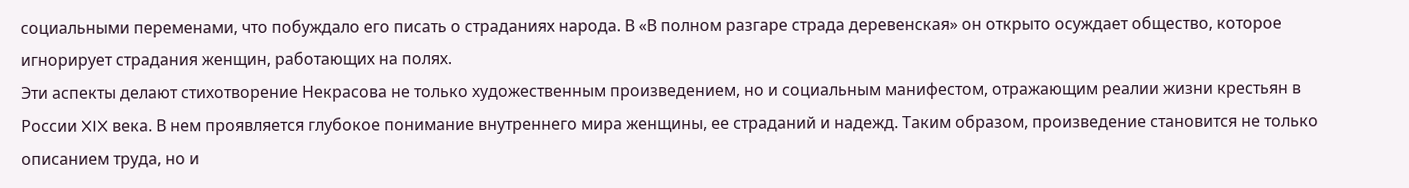социальными переменами, что побуждало его писать о страданиях народа. В «В полном разгаре страда деревенская» он открыто осуждает общество, которое игнорирует страдания женщин, работающих на полях.
Эти аспекты делают стихотворение Некрасова не только художественным произведением, но и социальным манифестом, отражающим реалии жизни крестьян в России XIX века. В нем проявляется глубокое понимание внутреннего мира женщины, ее страданий и надежд. Таким образом, произведение становится не только описанием труда, но и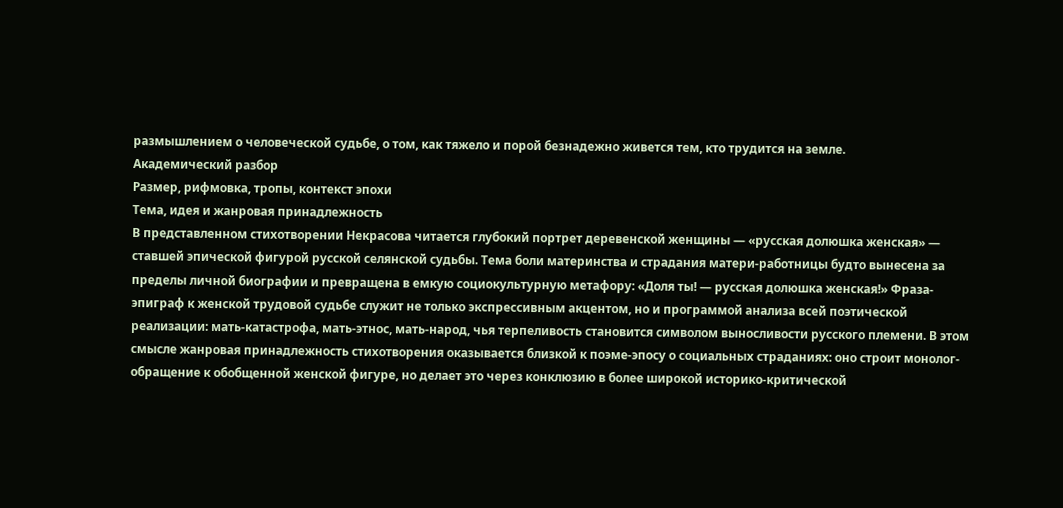размышлением о человеческой судьбе, о том, как тяжело и порой безнадежно живется тем, кто трудится на земле.
Академический разбор
Размер, рифмовка, тропы, контекст эпохи
Тема, идея и жанровая принадлежность
В представленном стихотворении Некрасова читается глубокий портрет деревенской женщины — «русская долюшка женская» — ставшей эпической фигурой русской селянской судьбы. Тема боли материнства и страдания матери-работницы будто вынесена за пределы личной биографии и превращена в емкую социокультурную метафору: «Доля ты! — русская долюшка женская!» Фраза-эпиграф к женской трудовой судьбе служит не только экспрессивным акцентом, но и программой анализа всей поэтической реализации: мать-катастрофа, мать-этнос, мать-народ, чья терпеливость становится символом выносливости русского племени. В этом смысле жанровая принадлежность стихотворения оказывается близкой к поэме-эпосу о социальных страданиях: оно строит монолог-обращение к обобщенной женской фигуре, но делает это через конклюзию в более широкой историко-критической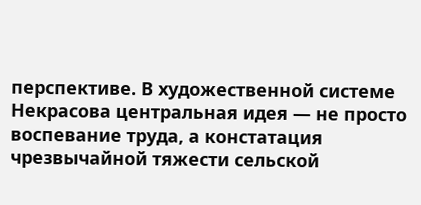перспективе. В художественной системе Некрасова центральная идея — не просто воспевание труда, а констатация чрезвычайной тяжести сельской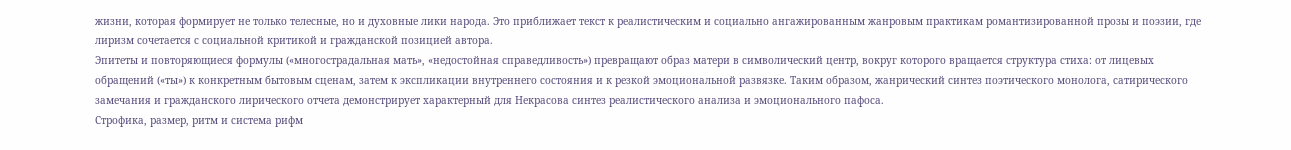жизни, которая формирует не только телесные, но и духовные лики народа. Это приближает текст к реалистическим и социально ангажированным жанровым практикам романтизированной прозы и поэзии, где лиризм сочетается с социальной критикой и гражданской позицией автора.
Эпитеты и повторяющиеся формулы («многострадальная мать», «недостойная справедливость») превращают образ матери в символический центр, вокруг которого вращается структура стиха: от лицевых обращений («ты») к конкретным бытовым сценам, затем к экспликации внутреннего состояния и к резкой эмоциональной развязке. Таким образом, жанрический синтез поэтического монолога, сатирического замечания и гражданского лирического отчета демонстрирует характерный для Некрасова синтез реалистического анализа и эмоционального пафоса.
Строфика, размер, ритм и система рифм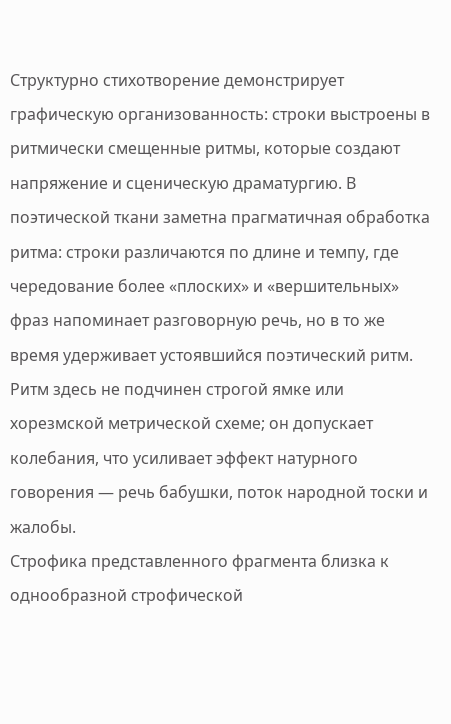Структурно стихотворение демонстрирует графическую организованность: строки выстроены в ритмически смещенные ритмы, которые создают напряжение и сценическую драматургию. В поэтической ткани заметна прагматичная обработка ритма: строки различаются по длине и темпу, где чередование более «плоских» и «вершительных» фраз напоминает разговорную речь, но в то же время удерживает устоявшийся поэтический ритм. Ритм здесь не подчинен строгой ямке или хорезмской метрической схеме; он допускает колебания, что усиливает эффект натурного говорения — речь бабушки, поток народной тоски и жалобы.
Строфика представленного фрагмента близка к однообразной строфической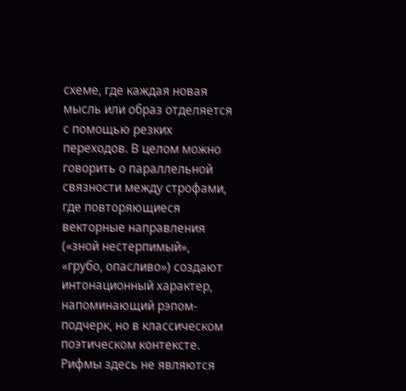схеме, где каждая новая мысль или образ отделяется с помощью резких переходов. В целом можно говорить о параллельной связности между строфами, где повторяющиеся векторные направления («зной нестерпимый», «грубо, опасливо») создают интонационный характер, напоминающий рэпом-подчерк, но в классическом поэтическом контексте. Рифмы здесь не являются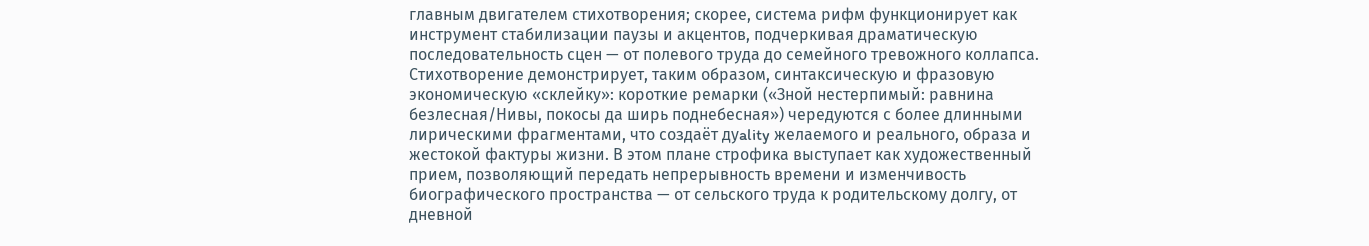главным двигателем стихотворения; скорее, система рифм функционирует как инструмент стабилизации паузы и акцентов, подчеркивая драматическую последовательность сцен — от полевого труда до семейного тревожного коллапса.
Стихотворение демонстрирует, таким образом, синтаксическую и фразовую экономическую «склейку»: короткие ремарки («Зной нестерпимый: равнина безлесная/Нивы, покосы да ширь поднебесная») чередуются с более длинными лирическими фрагментами, что создаёт дуality желаемого и реального, образа и жестокой фактуры жизни. В этом плане строфика выступает как художественный прием, позволяющий передать непрерывность времени и изменчивость биографического пространства — от сельского труда к родительскому долгу, от дневной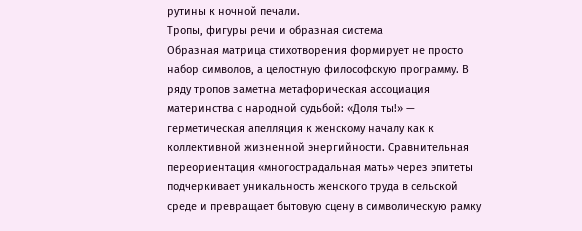рутины к ночной печали.
Тропы, фигуры речи и образная система
Образная матрица стихотворения формирует не просто набор символов, а целостную философскую программу. В ряду тропов заметна метафорическая ассоциация материнства с народной судьбой: «Доля ты!» — герметическая апелляция к женскому началу как к коллективной жизненной энергийности. Сравнительная переориентация «многострадальная мать» через эпитеты подчеркивает уникальность женского труда в сельской среде и превращает бытовую сцену в символическую рамку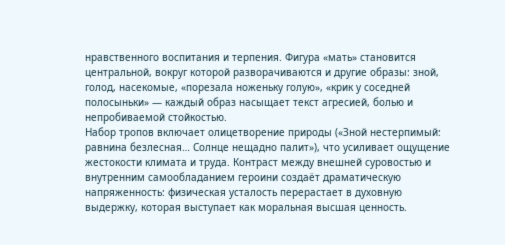нравственного воспитания и терпения. Фигура «мать» становится центральной, вокруг которой разворачиваются и другие образы: зной, голод, насекомые, «порезала ноженьку голую», «крик у соседней полосыньки» — каждый образ насыщает текст агресией, болью и непробиваемой стойкостью.
Набор тропов включает олицетворение природы («Зной нестерпимый: равнина безлесная… Солнце нещадно палит»), что усиливает ощущение жестокости климата и труда. Контраст между внешней суровостью и внутренним самообладанием героини создаёт драматическую напряженность: физическая усталость перерастает в духовную выдержку, которая выступает как моральная высшая ценность.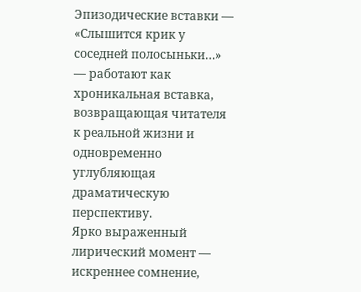Эпизодические вставки — «Слышится крик у соседней полосыньки…» — работают как хроникальная вставка, возвращающая читателя к реальной жизни и одновременно углубляющая драматическую перспективу.
Ярко выраженный лирический момент — искреннее сомнение,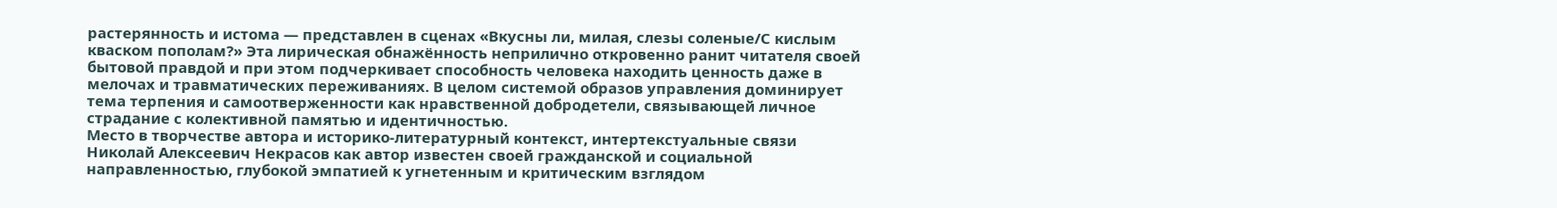растерянность и истома — представлен в сценах «Вкусны ли, милая, слезы соленые/С кислым кваском пополам?» Эта лирическая обнажённость неприлично откровенно ранит читателя своей бытовой правдой и при этом подчеркивает способность человека находить ценность даже в мелочах и травматических переживаниях. В целом системой образов управления доминирует тема терпения и самоотверженности как нравственной добродетели, связывающей личное страдание с колективной памятью и идентичностью.
Место в творчестве авторa и историко-литературный контекст, интертекстуальные связи
Николай Алексеевич Некрасов как автор известен своей гражданской и социальной направленностью, глубокой эмпатией к угнетенным и критическим взглядом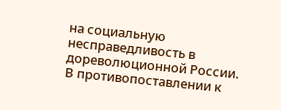на социальную несправедливость в дореволюционной России. В противопоставлении к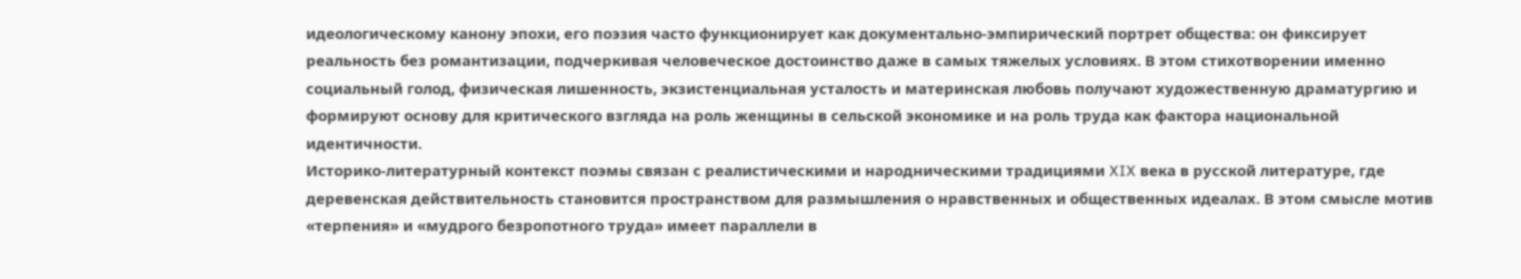идеологическому канону эпохи, его поэзия часто функционирует как документально-эмпирический портрет общества: он фиксирует реальность без романтизации, подчеркивая человеческое достоинство даже в самых тяжелых условиях. В этом стихотворении именно социальный голод, физическая лишенность, экзистенциальная усталость и материнская любовь получают художественную драматургию и формируют основу для критического взгляда на роль женщины в сельской экономике и на роль труда как фактора национальной идентичности.
Историко-литературный контекст поэмы связан с реалистическими и народническими традициями XIX века в русской литературе, где деревенская действительность становится пространством для размышления о нравственных и общественных идеалах. В этом смысле мотив «терпения» и «мудрого безропотного труда» имеет параллели в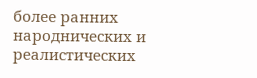более ранних народнических и реалистических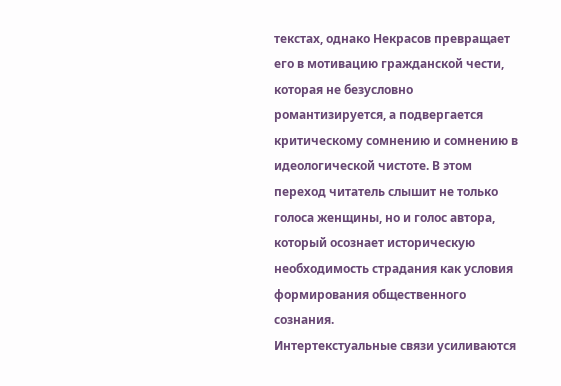текстах, однако Некрасов превращает его в мотивацию гражданской чести, которая не безусловно романтизируется, а подвергается критическому сомнению и сомнению в идеологической чистоте. В этом переход читатель слышит не только голоса женщины, но и голос автора, который осознает историческую необходимость страдания как условия формирования общественного сознания.
Интертекстуальные связи усиливаются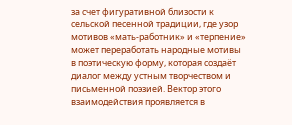за счет фигуративной близости к сельской песенной традиции, где узор мотивов «мать-работник» и «терпение» может переработать народные мотивы в поэтическую форму, которая создаёт диалог между устным творчеством и письменной поэзией. Вектор этого взаимодействия проявляется в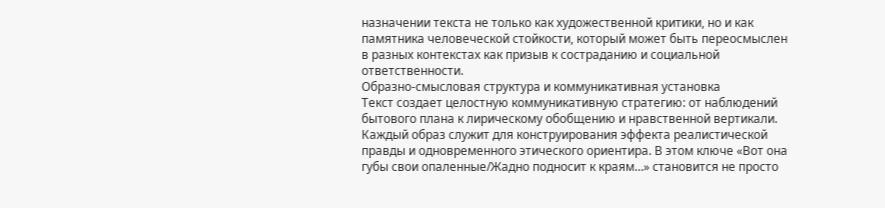назначении текста не только как художественной критики, но и как памятника человеческой стойкости, который может быть переосмыслен в разных контекстах как призыв к состраданию и социальной ответственности.
Образно-смысловая структура и коммуникативная установка
Текст создает целостную коммуникативную стратегию: от наблюдений бытового плана к лирическому обобщению и нравственной вертикали. Каждый образ служит для конструирования эффекта реалистической правды и одновременного этического ориентира. В этом ключе «Вот она губы свои опаленные/Жадно подносит к краям…» становится не просто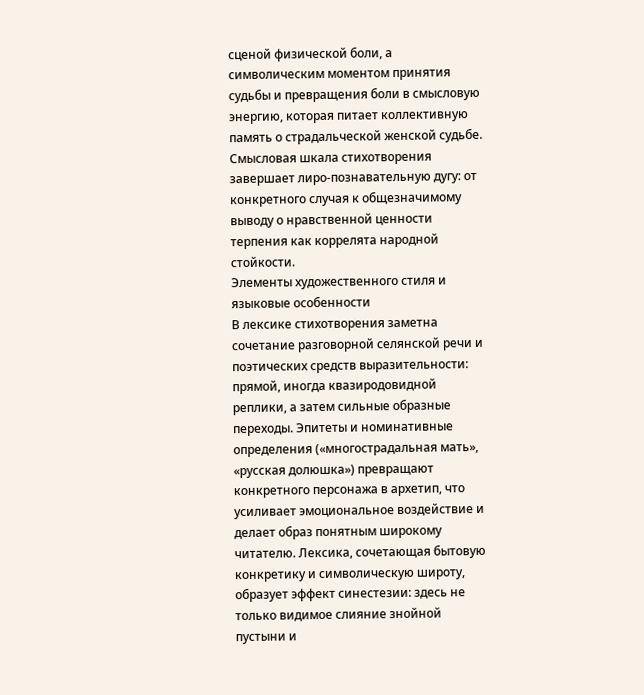сценой физической боли, а символическим моментом принятия судьбы и превращения боли в смысловую энергию, которая питает коллективную память о страдальческой женской судьбе. Смысловая шкала стихотворения завершает лиро-познавательную дугу: от конкретного случая к общезначимому выводу о нравственной ценности терпения как коррелята народной стойкости.
Элементы художественного стиля и языковые особенности
В лексике стихотворения заметна сочетание разговорной селянской речи и поэтических средств выразительности: прямой, иногда квазиродовидной реплики, а затем сильные образные переходы. Эпитеты и номинативные определения («многострадальная мать», «русская долюшка») превращают конкретного персонажа в архетип, что усиливает эмоциональное воздействие и делает образ понятным широкому читателю. Лексика, сочетающая бытовую конкретику и символическую широту, образует эффект синестезии: здесь не только видимое слияние знойной пустыни и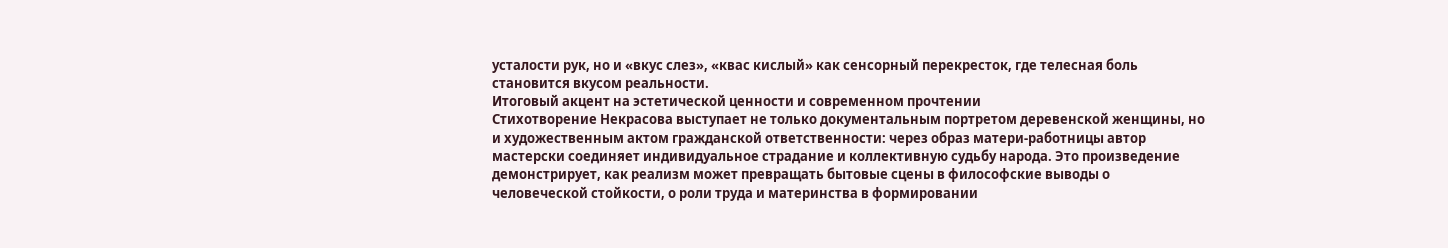усталости рук, но и «вкус слез», «квас кислый» как сенсорный перекресток, где телесная боль становится вкусом реальности.
Итоговый акцент на эстетической ценности и современном прочтении
Стихотворение Некрасова выступает не только документальным портретом деревенской женщины, но и художественным актом гражданской ответственности: через образ матери-работницы автор мастерски соединяет индивидуальное страдание и коллективную судьбу народа. Это произведение демонстрирует, как реализм может превращать бытовые сцены в философские выводы о человеческой стойкости, о роли труда и материнства в формировании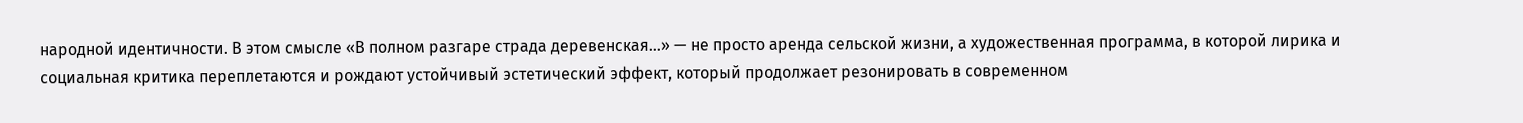народной идентичности. В этом смысле «В полном разгаре страда деревенская…» — не просто аренда сельской жизни, а художественная программа, в которой лирика и социальная критика переплетаются и рождают устойчивый эстетический эффект, который продолжает резонировать в современном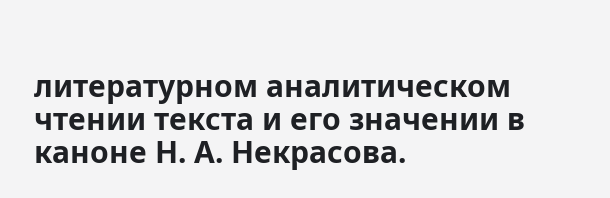литературном аналитическом чтении текста и его значении в каноне Н. А. Некрасова.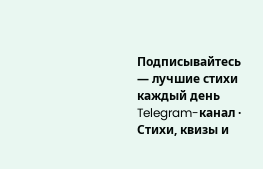Подписывайтесь — лучшие стихи каждый день
Telegram-канал · Стихи, квизы и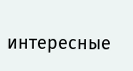интересные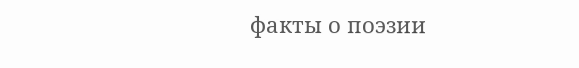факты о поэзии